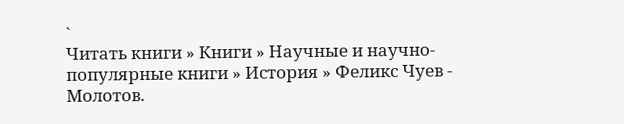`
Читать книги » Книги » Научные и научно-популярные книги » История » Феликс Чуев - Молотов.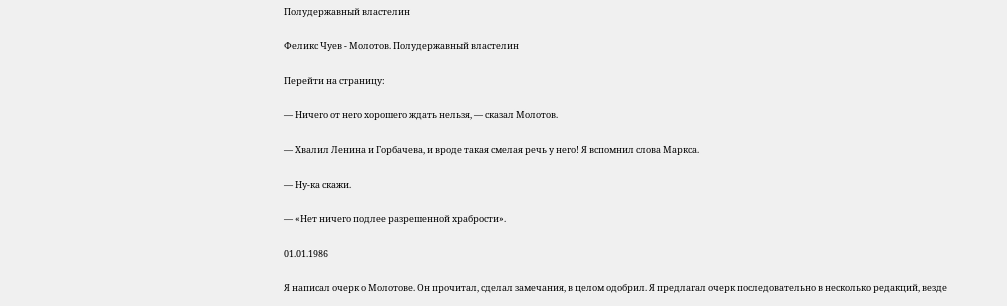Полудержавный властелин

Феликс Чуев - Молотов. Полудержавный властелин

Перейти на страницу:

— Ничего от него хорошего ждать нельзя, — сказал Молотов.

— Хвалил Ленина и Горбачева, и вроде такая смелая речь у него! Я вспомнил слова Маркса.

— Ну-ка скажи.

— «Нет ничего подлее разрешенной храбрости».

01.01.1986

Я написал очерк о Молотове. Он прочитал, сделал замечания, в целом одобрил. Я предлагал очерк последовательно в несколько редакций, везде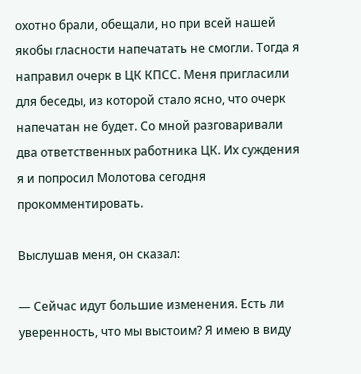охотно брали, обещали, но при всей нашей якобы гласности напечатать не смогли. Тогда я направил очерк в ЦК КПСС. Меня пригласили для беседы, из которой стало ясно, что очерк напечатан не будет. Со мной разговаривали два ответственных работника ЦК. Их суждения я и попросил Молотова сегодня прокомментировать.

Выслушав меня, он сказал:

— Сейчас идут большие изменения. Есть ли уверенность, что мы выстоим? Я имею в виду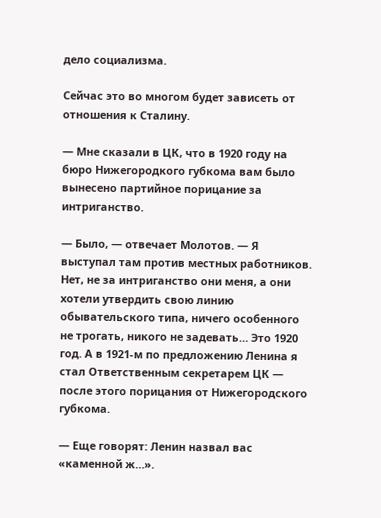дело социализма.

Сейчас это во многом будет зависеть от отношения к Сталину.

— Мне сказали в ЦК, что в 1920 году на бюро Нижегородкого губкома вам было вынесено партийное порицание за интриганство.

— Было, — отвечает Молотов. — Я выступал там против местных работников. Нет, не за интриганство они меня, а они хотели утвердить свою линию обывательского типа, ничего особенного не трогать, никого не задевать… Это 1920 год. А в 1921-м по предложению Ленина я стал Ответственным секретарем ЦК — после этого порицания от Нижегородского губкома.

— Еще говорят: Ленин назвал вас «каменной ж…».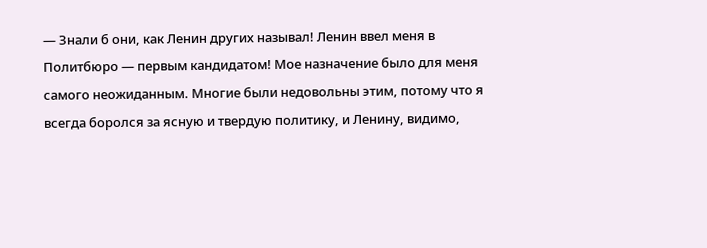— Знали б они, как Ленин других называл! Ленин ввел меня в Политбюро — первым кандидатом! Мое назначение было для меня самого неожиданным. Многие были недовольны этим, потому что я всегда боролся за ясную и твердую политику, и Ленину, видимо,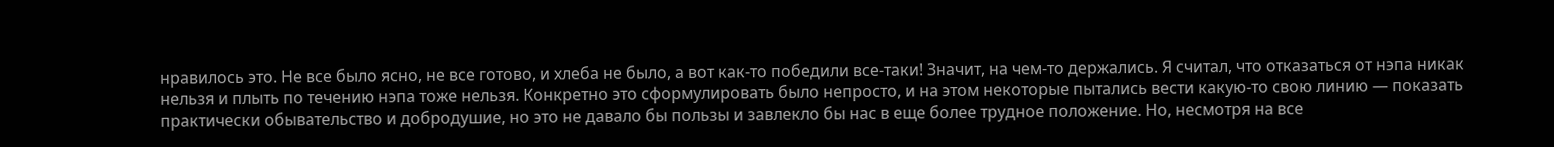нравилось это. Не все было ясно, не все готово, и хлеба не было, а вот как-то победили все-таки! Значит, на чем-то держались. Я считал, что отказаться от нэпа никак нельзя и плыть по течению нэпа тоже нельзя. Конкретно это сформулировать было непросто, и на этом некоторые пытались вести какую-то свою линию — показать практически обывательство и добродушие, но это не давало бы пользы и завлекло бы нас в еще более трудное положение. Но, несмотря на все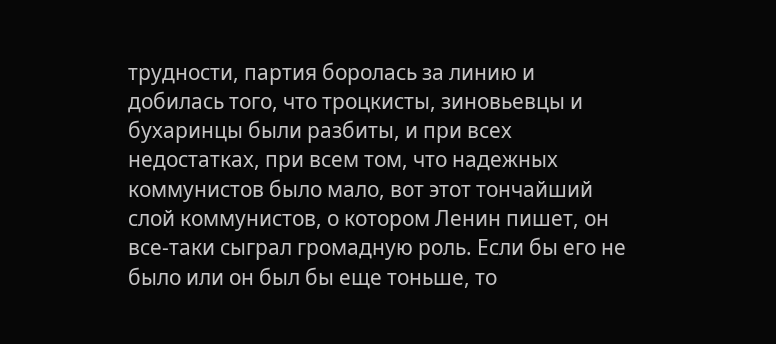трудности, партия боролась за линию и добилась того, что троцкисты, зиновьевцы и бухаринцы были разбиты, и при всех недостатках, при всем том, что надежных коммунистов было мало, вот этот тончайший слой коммунистов, о котором Ленин пишет, он все-таки сыграл громадную роль. Если бы его не было или он был бы еще тоньше, то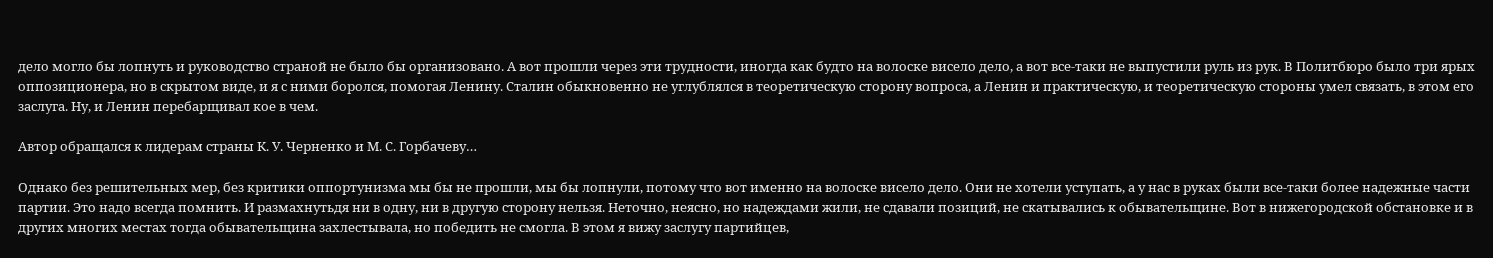дело могло бы лопнуть и руководство страной не было бы организовано. А вот прошли через эти трудности, иногда как будто на волоске висело дело, а вот все-таки не выпустили руль из рук. В Политбюро было три ярых оппозиционера, но в скрытом виде, и я с ними боролся, помогая Ленину. Сталин обыкновенно не углублялся в теоретическую сторону вопроса, а Ленин и практическую, и теоретическую стороны умел связать, в этом его заслуга. Ну, и Ленин перебарщивал кое в чем.

Автор обращался к лидерам страны К. У. Черненко и М. С. Горбачеву…

Однако без решительных мер, без критики оппортунизма мы бы не прошли, мы бы лопнули, потому что вот именно на волоске висело дело. Они не хотели уступать, а у нас в руках были все-таки более надежные части партии. Это надо всегда помнить. И размахнутьдя ни в одну, ни в другую сторону нельзя. Неточно, неясно, но надеждами жили, не сдавали позиций, не скатывались к обывательщине. Вот в нижегородской обстановке и в других многих местах тогда обывательщина захлестывала, но победить не смогла. В этом я вижу заслугу партийцев,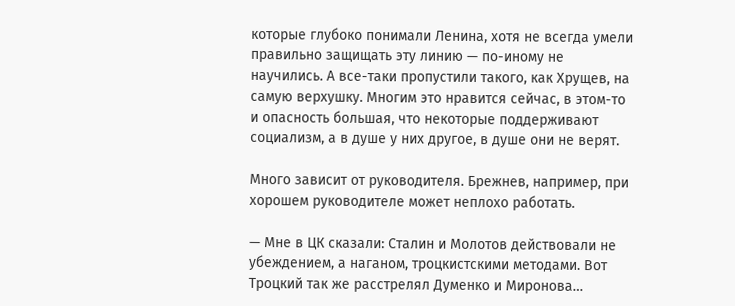которые глубоко понимали Ленина, хотя не всегда умели правильно защищать эту линию — по-иному не научились. А все-таки пропустили такого, как Хрущев, на самую верхушку. Многим это нравится сейчас, в этом-то и опасность большая, что некоторые поддерживают социализм, а в душе у них другое, в душе они не верят.

Много зависит от руководителя. Брежнев, например, при хорошем руководителе может неплохо работать.

— Мне в ЦК сказали: Сталин и Молотов действовали не убеждением, а наганом, троцкистскими методами. Вот Троцкий так же расстрелял Думенко и Миронова…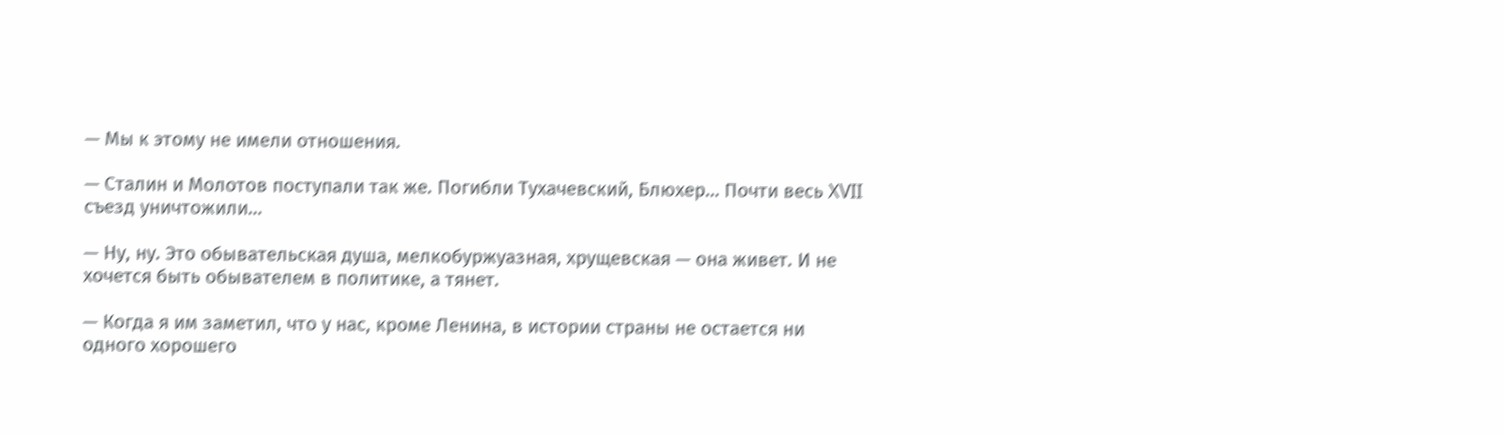— Мы к этому не имели отношения.

— Сталин и Молотов поступали так же. Погибли Тухачевский, Блюхер… Почти весь XVII съезд уничтожили…

— Ну, ну. Это обывательская душа, мелкобуржуазная, хрущевская — она живет. И не хочется быть обывателем в политике, а тянет.

— Когда я им заметил, что у нас, кроме Ленина, в истории страны не остается ни одного хорошего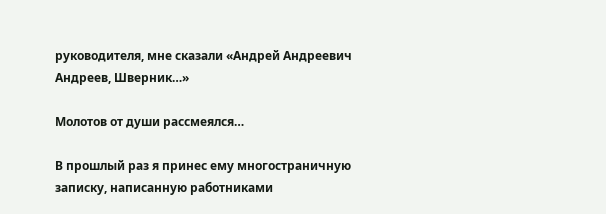руководителя, мне сказали «Андрей Андреевич Андреев, Шверник…»

Молотов от души рассмеялся…

В прошлый раз я принес ему многостраничную записку, написанную работниками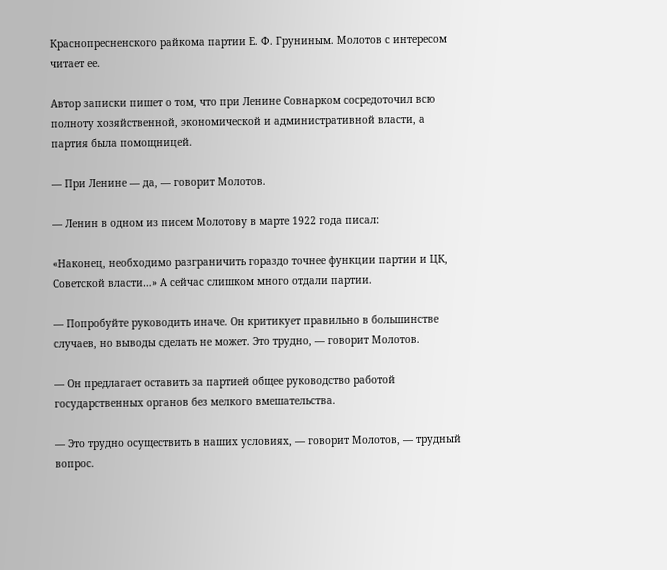Краснопресненского райкома партии Е. Ф. Груниным. Молотов с интересом читает ее.

Автор записки пишет о том, что при Ленине Совнарком сосредоточил всю полноту хозяйственной, экономической и административной власти, а партия была помощницей.

— При Ленине — да, — говорит Молотов.

— Ленин в одном из писем Молотову в марте 1922 года писал:

«Наконец, необходимо разграничить гораздо точнее функции партии и ЦК, Советской власти…» А сейчас слишком много отдали партии.

— Попробуйте руководить иначе. Он критикует правильно в большинстве случаев, но выводы сделать не может. Это трудно, — говорит Молотов.

— Он предлагает оставить за партией общее руководство работой государственных органов без мелкого вмешательства.

— Это трудно осуществить в наших условиях, — говорит Молотов, — трудный вопрос.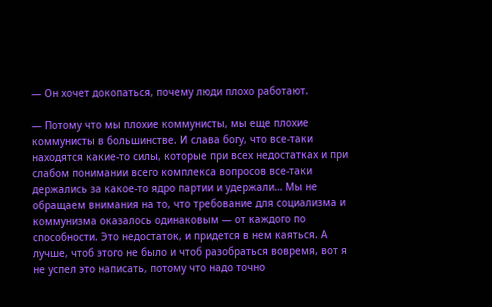— Он хочет докопаться, почему люди плохо работают.

— Потому что мы плохие коммунисты, мы еще плохие коммунисты в большинстве. И слава богу, что все-таки находятся какие-то силы, которые при всех недостатках и при слабом понимании всего комплекса вопросов все-таки держались за какое-то ядро партии и удержали… Мы не обращаем внимания на то, что требование для социализма и коммунизма оказалось одинаковым — от каждого по способности. Это недостаток, и придется в нем каяться. А лучше, чтоб этого не было и чтоб разобраться вовремя, вот я не успел это написать, потому что надо точно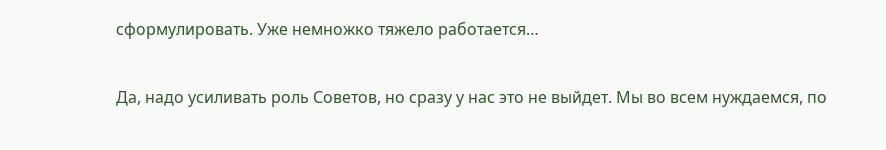сформулировать. Уже немножко тяжело работается…

Да, надо усиливать роль Советов, но сразу у нас это не выйдет. Мы во всем нуждаемся, по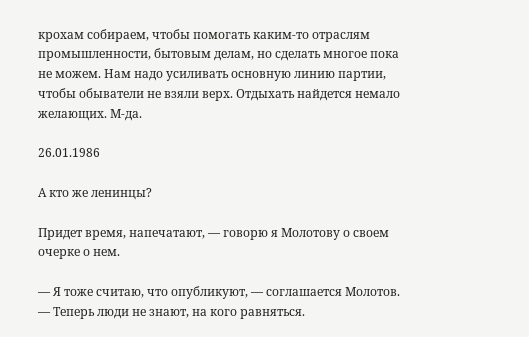крохам собираем, чтобы помогать каким-то отраслям промышленности, бытовым делам, но сделать многое пока не можем. Нам надо усиливать основную линию партии, чтобы обыватели не взяли верх. Отдыхать найдется немало желающих. М-да.

26.01.1986

А кто же ленинцы?

Придет время, напечатают, — говорю я Молотову о своем очерке о нем.

— Я тоже считаю, что опубликуют, — соглашается Молотов. — Теперь люди не знают, на кого равняться.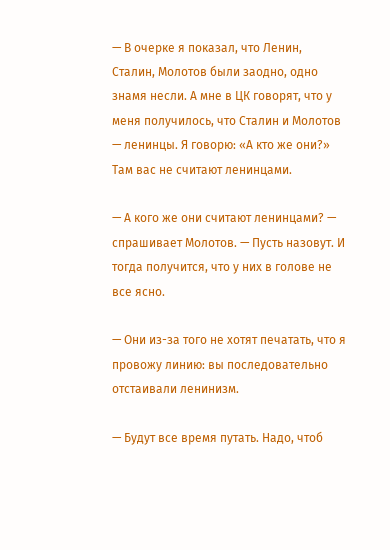— В очерке я показал, что Ленин, Сталин, Молотов были заодно, одно знамя несли. А мне в ЦК говорят, что у меня получилось, что Сталин и Молотов — ленинцы. Я говорю: «А кто же они?» Там вас не считают ленинцами.

— А кого же они считают ленинцами? — спрашивает Молотов. — Пусть назовут. И тогда получится, что у них в голове не все ясно.

— Они из-за того не хотят печатать, что я провожу линию: вы последовательно отстаивали ленинизм.

— Будут все время путать. Надо, чтоб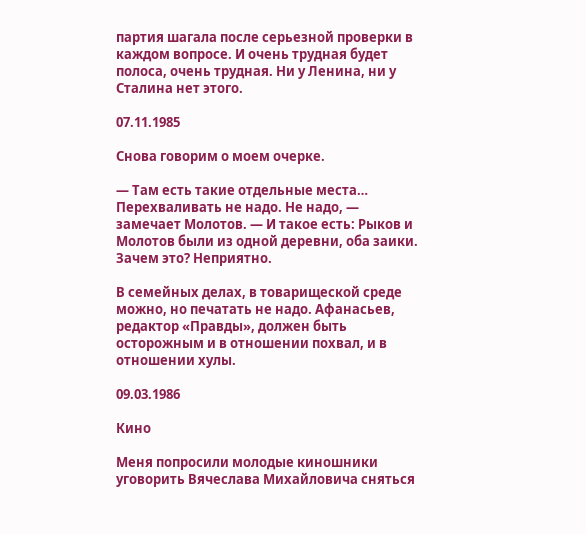партия шагала после серьезной проверки в каждом вопросе. И очень трудная будет полоса, очень трудная. Ни у Ленина, ни у Сталина нет этого.

07.11.1985

Снова говорим о моем очерке.

— Там есть такие отдельные места… Перехваливать не надо. Не надо, — замечает Молотов. — И такое есть: Рыков и Молотов были из одной деревни, оба заики. Зачем это? Неприятно.

В семейных делах, в товарищеской среде можно, но печатать не надо. Афанасьев, редактор «Правды», должен быть осторожным и в отношении похвал, и в отношении хулы.

09.03.1986

Кино

Меня попросили молодые киношники уговорить Вячеслава Михайловича сняться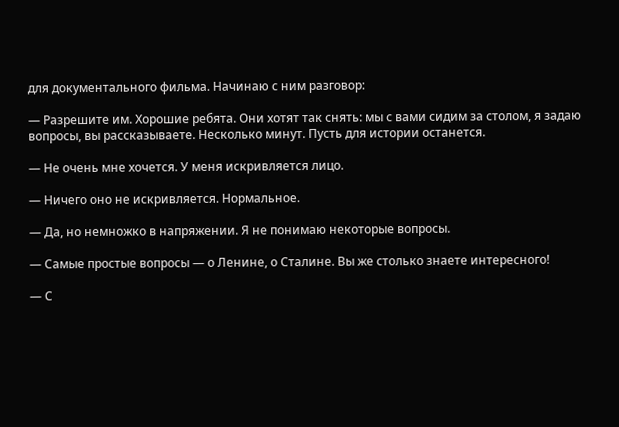для документального фильма. Начинаю с ним разговор:

— Разрешите им. Хорошие ребята. Они хотят так снять: мы с вами сидим за столом, я задаю вопросы, вы рассказываете. Несколько минут. Пусть для истории останется.

— Не очень мне хочется. У меня искривляется лицо.

— Ничего оно не искривляется. Нормальное.

— Да, но немножко в напряжении. Я не понимаю некоторые вопросы.

— Самые простые вопросы — о Ленине, о Сталине. Вы же столько знаете интересного!

— С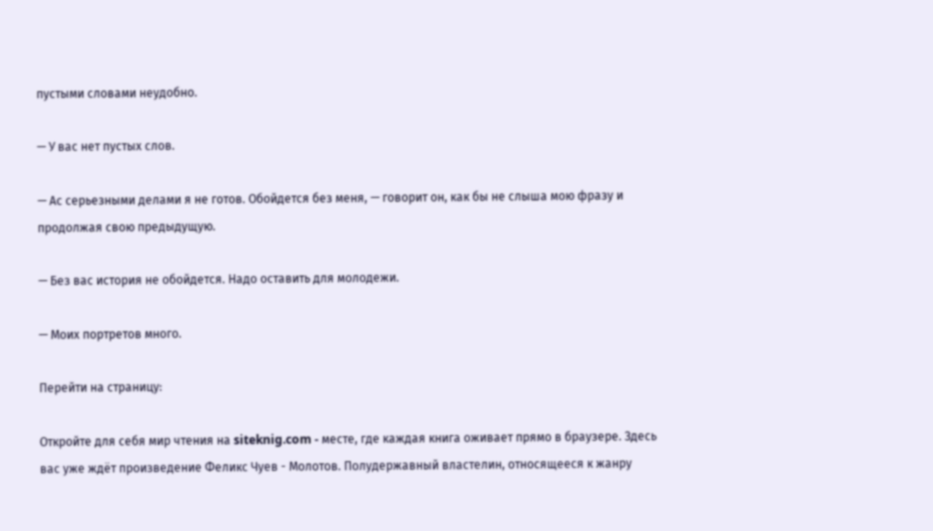пустыми словами неудобно.

— У вас нет пустых слов.

— Ас серьезными делами я не готов. Обойдется без меня, — говорит он, как бы не слыша мою фразу и продолжая свою предыдущую.

— Без вас история не обойдется. Надо оставить для молодежи.

— Моих портретов много.

Перейти на страницу:

Откройте для себя мир чтения на siteknig.com - месте, где каждая книга оживает прямо в браузере. Здесь вас уже ждёт произведение Феликс Чуев - Молотов. Полудержавный властелин, относящееся к жанру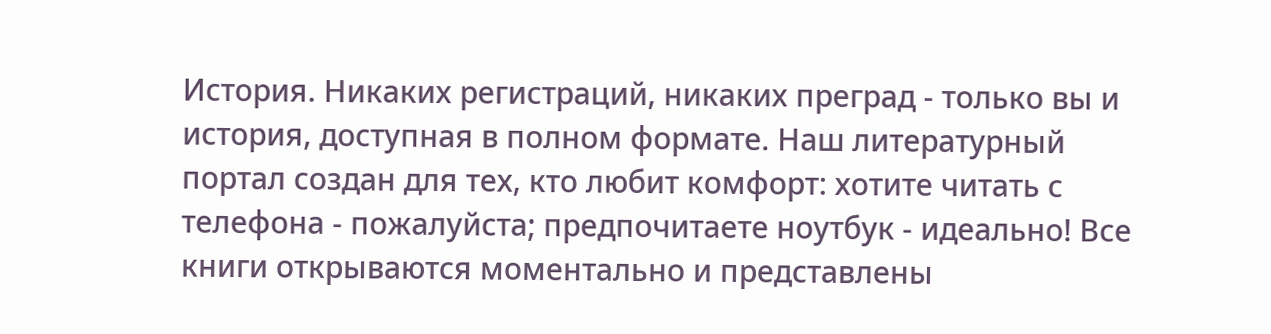История. Никаких регистраций, никаких преград - только вы и история, доступная в полном формате. Наш литературный портал создан для тех, кто любит комфорт: хотите читать с телефона - пожалуйста; предпочитаете ноутбук - идеально! Все книги открываются моментально и представлены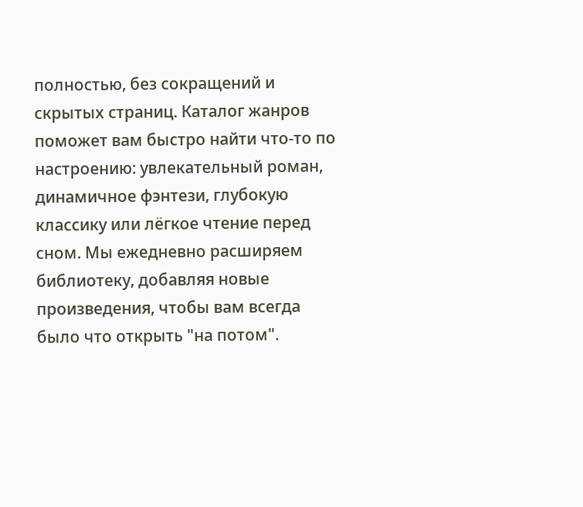полностью, без сокращений и скрытых страниц. Каталог жанров поможет вам быстро найти что-то по настроению: увлекательный роман, динамичное фэнтези, глубокую классику или лёгкое чтение перед сном. Мы ежедневно расширяем библиотеку, добавляя новые произведения, чтобы вам всегда было что открыть "на потом".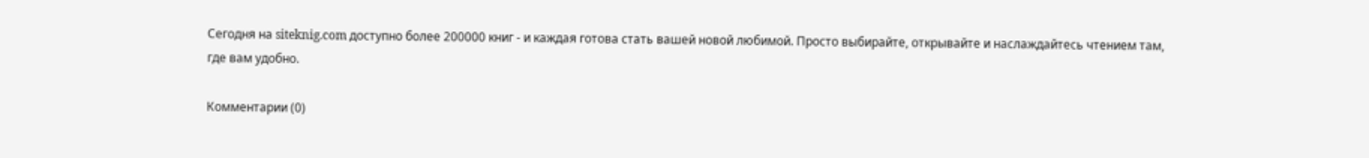Сегодня на siteknig.com доступно более 200000 книг - и каждая готова стать вашей новой любимой. Просто выбирайте, открывайте и наслаждайтесь чтением там, где вам удобно.

Комментарии (0)